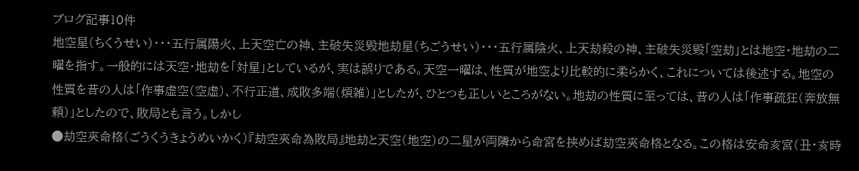ブログ記事10件
地空星(ちくうせい)・・・五行属陽火、上天空亡の神、主破失災毀地劫星(ちごうせい)・・・五行属陰火、上天劫殺の神、主破失災毀「空劫」とは地空・地劫の二曜を指す。一般的には天空・地劫を「対星」としているが、実は誤りである。天空一曜は、性質が地空より比較的に柔らかく、これについては後述する。地空の性質を昔の人は「作事虚空(空虚)、不行正道、成敗多端(煩雑)」としたが、ひとつも正しいところがない。地劫の性質に至っては、昔の人は「作事疏狂(奔放無頼)」としたので、敗局とも言う。しかし
●劫空夾命格(ごうくうきょうめいかく)『劫空夾命為敗局』地劫と天空(地空)の二星が両隣から命宮を挟めば劫空夾命格となる。この格は安命亥宮(丑・亥時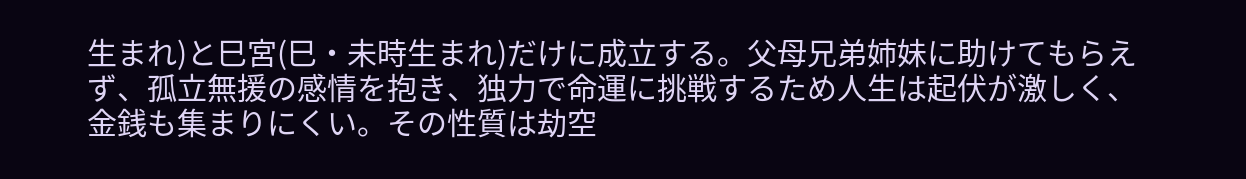生まれ)と巳宮(巳・未時生まれ)だけに成立する。父母兄弟姉妹に助けてもらえず、孤立無援の感情を抱き、独力で命運に挑戦するため人生は起伏が激しく、金銭も集まりにくい。その性質は劫空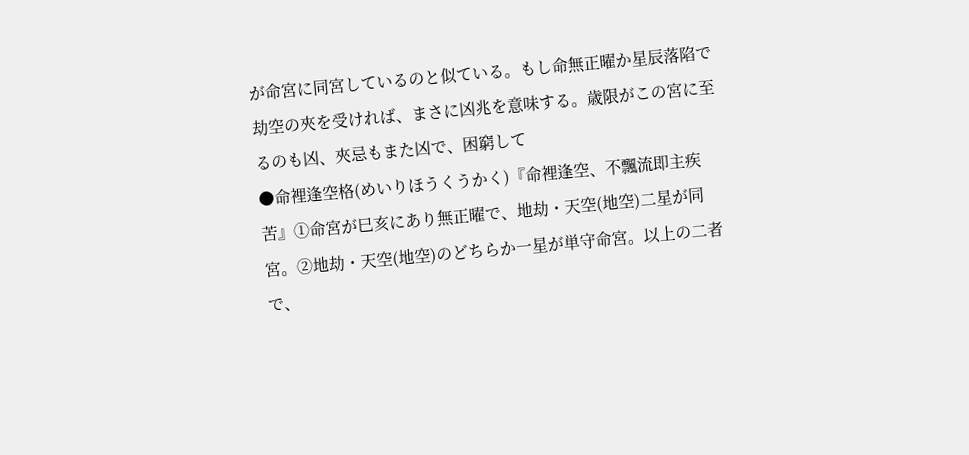が命宮に同宮しているのと似ている。もし命無正曜か星辰落陷で劫空の夾を受ければ、まさに凶兆を意味する。歳限がこの宮に至るのも凶、夾忌もまた凶で、困窮して
●命裡逢空格(めいりほうくうかく)『命裡逢空、不飄流即主疾苦』①命宮が巳亥にあり無正曜で、地劫・天空(地空)二星が同宮。②地劫・天空(地空)のどちらか一星が単守命宮。以上の二者で、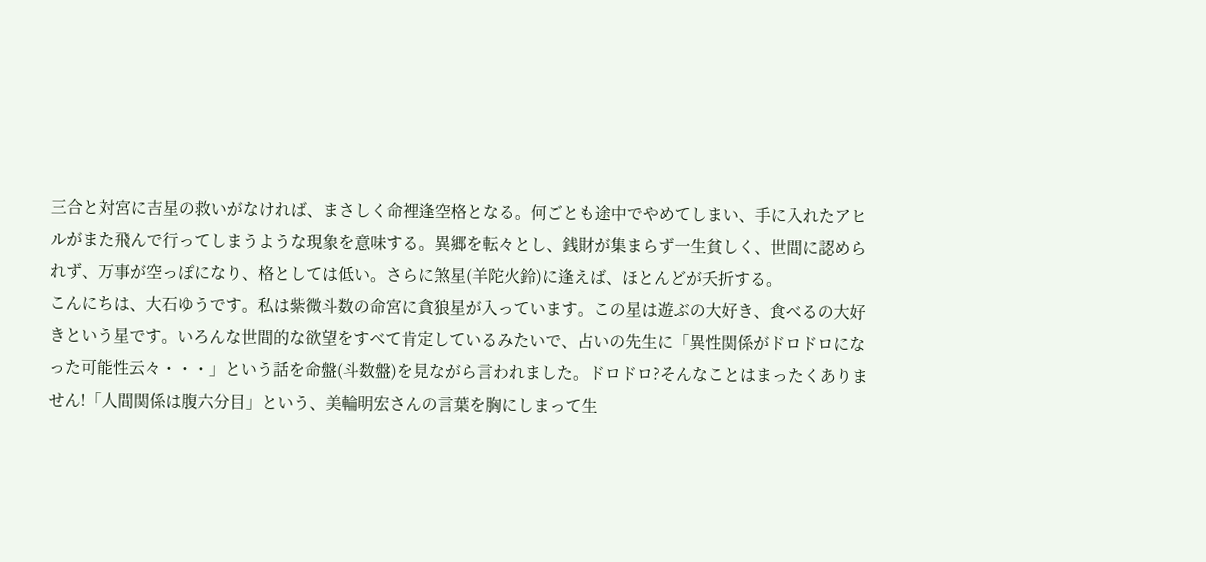三合と対宮に吉星の救いがなければ、まさしく命裡逢空格となる。何ごとも途中でやめてしまい、手に入れたアヒルがまた飛んで行ってしまうような現象を意味する。異郷を転々とし、銭財が集まらず一生貧しく、世間に認められず、万事が空っぽになり、格としては低い。さらに煞星(羊陀火鈴)に逢えば、ほとんどが夭折する。
こんにちは、大石ゆうです。私は紫微斗数の命宮に貪狼星が入っています。この星は遊ぶの大好き、食べるの大好きという星です。いろんな世間的な欲望をすべて肯定しているみたいで、占いの先生に「異性関係がドロドロになった可能性云々・・・」という話を命盤(斗数盤)を見ながら言われました。ドロドロ?そんなことはまったくありません!「人間関係は腹六分目」という、美輪明宏さんの言葉を胸にしまって生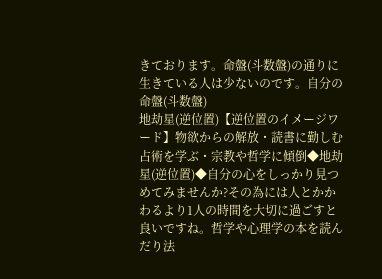きております。命盤(斗数盤)の通りに生きている人は少ないのです。自分の命盤(斗数盤)
地劫星(逆位置)【逆位置のイメージワード】物欲からの解放・読書に勤しむ占術を学ぶ・宗教や哲学に傾倒◆地劫星(逆位置)◆自分の心をしっかり見つめてみませんか?その為には人とかかわるより1人の時間を大切に過ごすと良いですね。哲学や心理学の本を読んだり法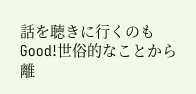話を聴きに行くのもGood!世俗的なことから離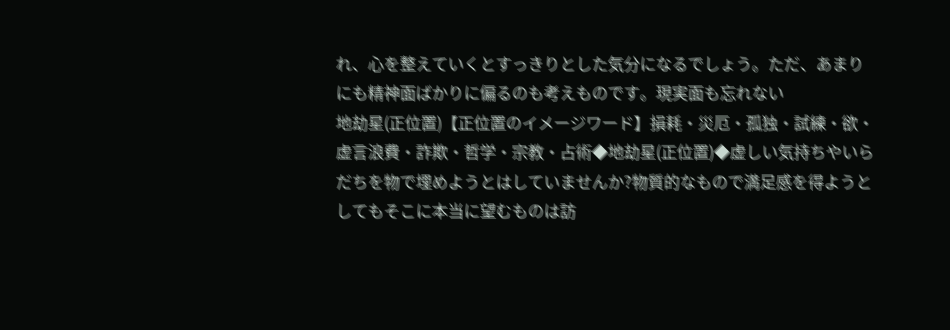れ、心を整えていくとすっきりとした気分になるでしょう。ただ、あまりにも精神面ばかりに偏るのも考えものです。現実面も忘れない
地劫星(正位置)【正位置のイメージワード】損耗・災厄・孤独・試練・欲・虚言浪費・詐欺・哲学・宗教・占術◆地劫星(正位置)◆虚しい気持ちやいらだちを物で埋めようとはしていませんか?物質的なもので満足感を得ようとしてもそこに本当に望むものは訪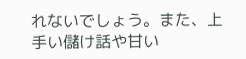れないでしょう。また、上手い儲け話や甘い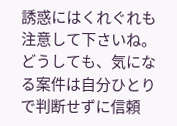誘惑にはくれぐれも注意して下さいね。どうしても、気になる案件は自分ひとりで判断せずに信頼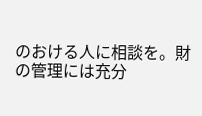のおける人に相談を。財の管理には充分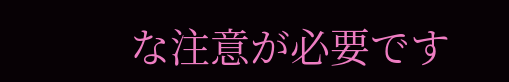な注意が必要です